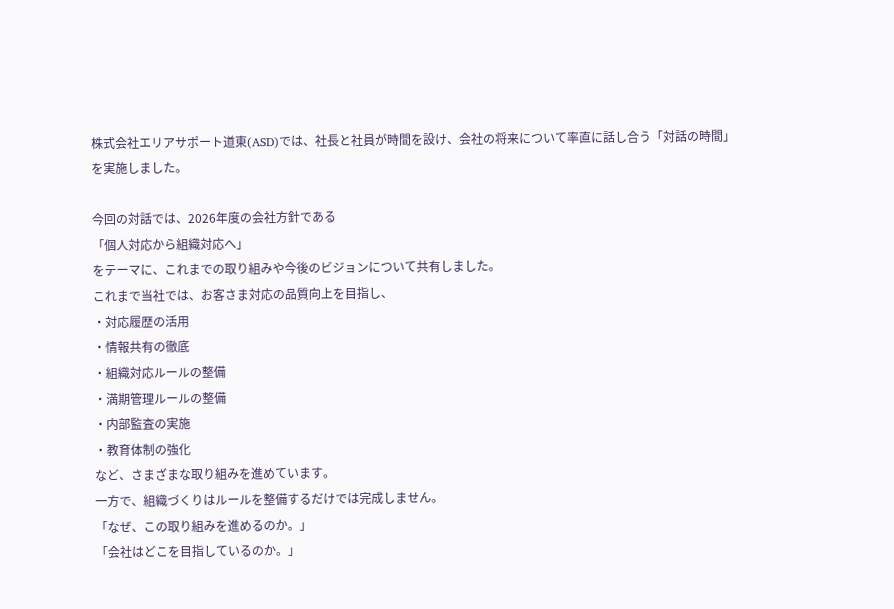株式会社エリアサポート道東(ASD)では、社長と社員が時間を設け、会社の将来について率直に話し合う「対話の時間」を実施しました。

今回の対話では、2026年度の会社方針である
「個人対応から組織対応へ」
をテーマに、これまでの取り組みや今後のビジョンについて共有しました。
これまで当社では、お客さま対応の品質向上を目指し、
・対応履歴の活用
・情報共有の徹底
・組織対応ルールの整備
・満期管理ルールの整備
・内部監査の実施
・教育体制の強化
など、さまざまな取り組みを進めています。
一方で、組織づくりはルールを整備するだけでは完成しません。
「なぜ、この取り組みを進めるのか。」
「会社はどこを目指しているのか。」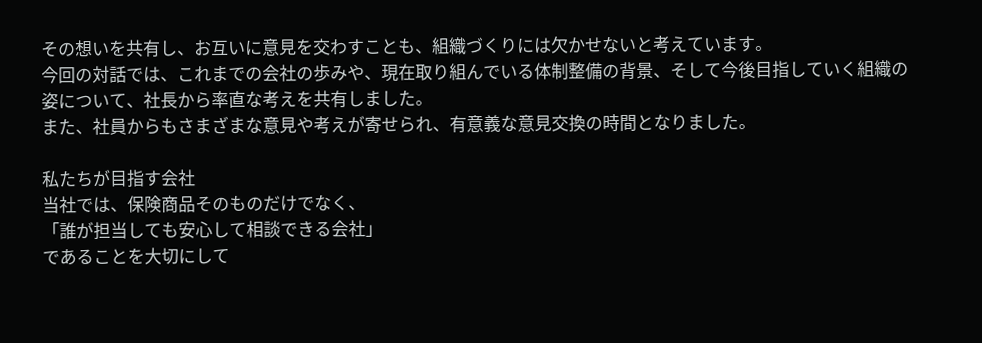その想いを共有し、お互いに意見を交わすことも、組織づくりには欠かせないと考えています。
今回の対話では、これまでの会社の歩みや、現在取り組んでいる体制整備の背景、そして今後目指していく組織の姿について、社長から率直な考えを共有しました。
また、社員からもさまざまな意見や考えが寄せられ、有意義な意見交換の時間となりました。

私たちが目指す会社
当社では、保険商品そのものだけでなく、
「誰が担当しても安心して相談できる会社」
であることを大切にして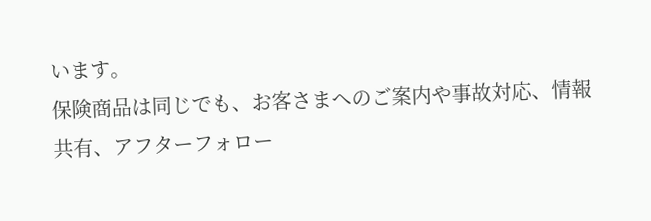います。
保険商品は同じでも、お客さまへのご案内や事故対応、情報共有、アフターフォロー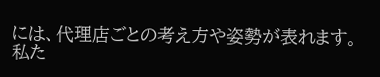には、代理店ごとの考え方や姿勢が表れます。
私た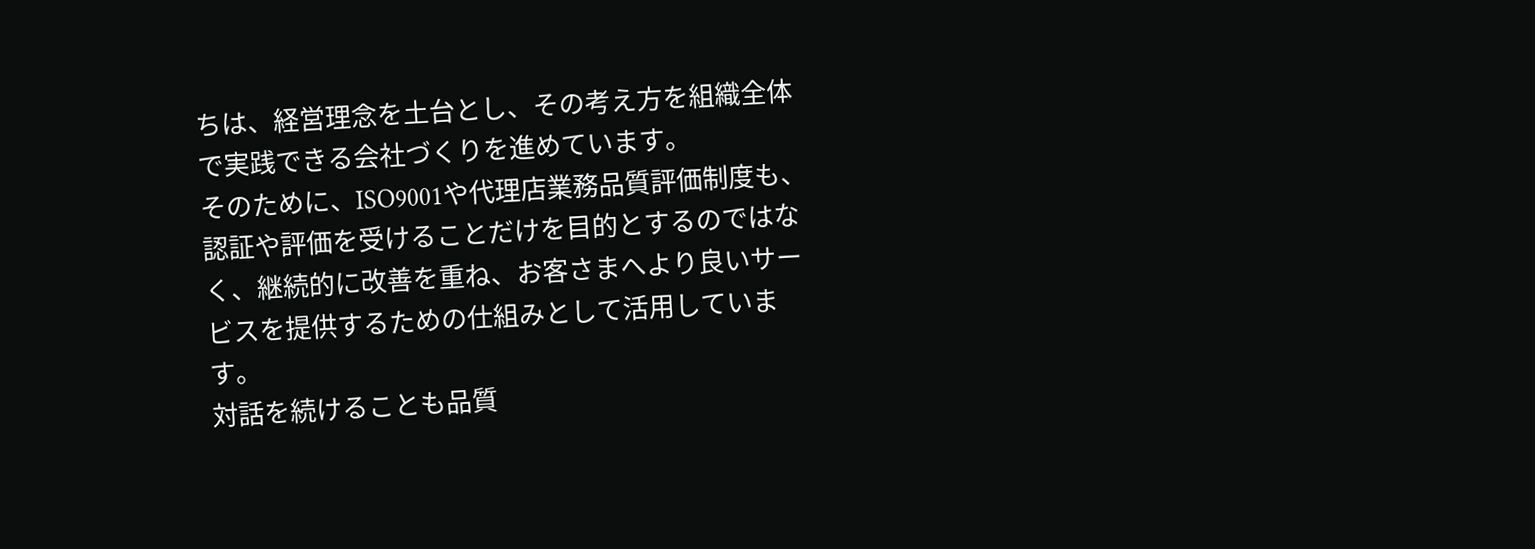ちは、経営理念を土台とし、その考え方を組織全体で実践できる会社づくりを進めています。
そのために、ISO9001や代理店業務品質評価制度も、認証や評価を受けることだけを目的とするのではなく、継続的に改善を重ね、お客さまへより良いサービスを提供するための仕組みとして活用しています。
対話を続けることも品質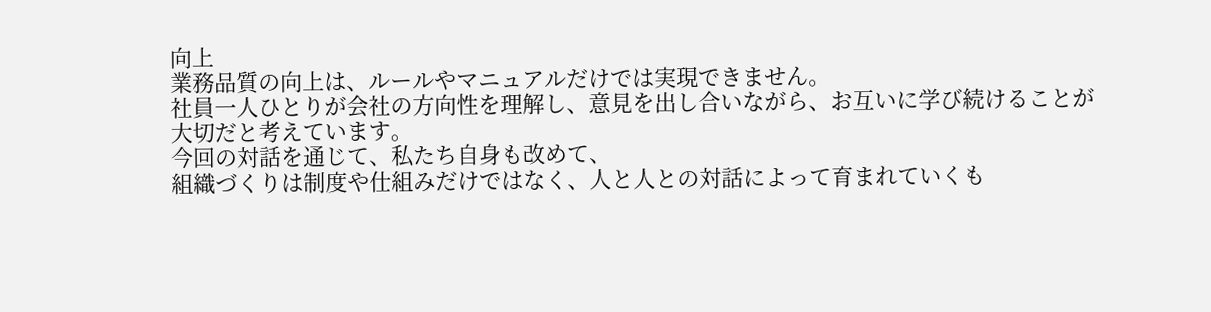向上
業務品質の向上は、ルールやマニュアルだけでは実現できません。
社員一人ひとりが会社の方向性を理解し、意見を出し合いながら、お互いに学び続けることが大切だと考えています。
今回の対話を通じて、私たち自身も改めて、
組織づくりは制度や仕組みだけではなく、人と人との対話によって育まれていくも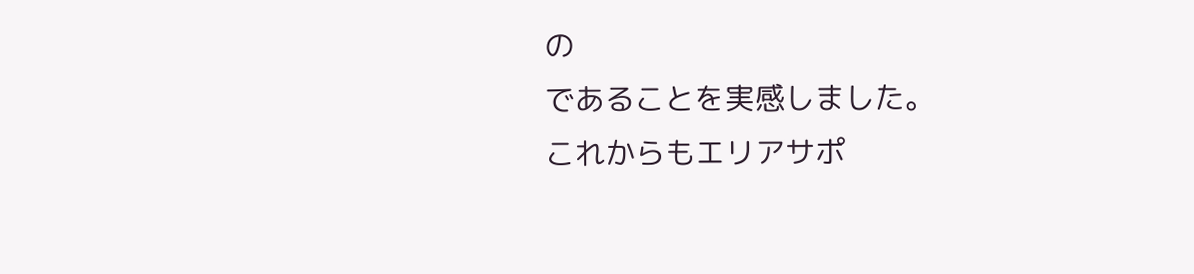の
であることを実感しました。
これからもエリアサポ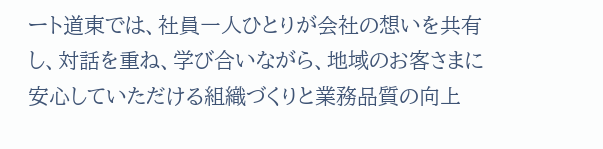ート道東では、社員一人ひとりが会社の想いを共有し、対話を重ね、学び合いながら、地域のお客さまに安心していただける組織づくりと業務品質の向上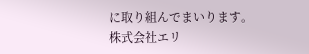に取り組んでまいります。
株式会社エリ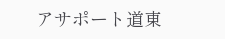アサポート道東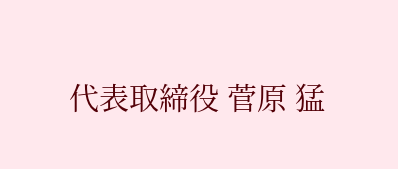代表取締役 菅原 猛